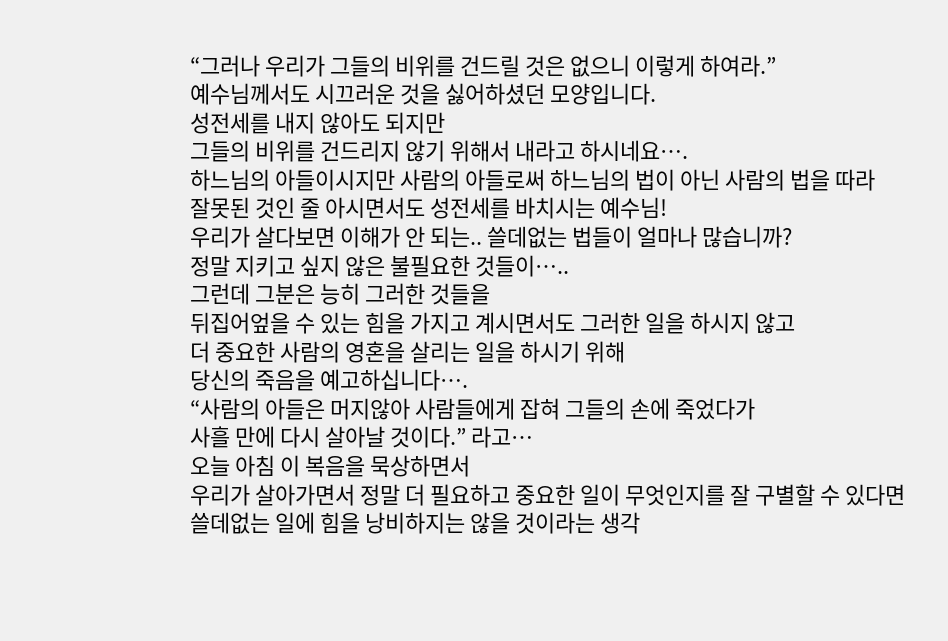“그러나 우리가 그들의 비위를 건드릴 것은 없으니 이렇게 하여라.”
예수님께서도 시끄러운 것을 싫어하셨던 모양입니다.
성전세를 내지 않아도 되지만
그들의 비위를 건드리지 않기 위해서 내라고 하시네요….
하느님의 아들이시지만 사람의 아들로써 하느님의 법이 아닌 사람의 법을 따라
잘못된 것인 줄 아시면서도 성전세를 바치시는 예수님!
우리가 살다보면 이해가 안 되는.. 쓸데없는 법들이 얼마나 많습니까?
정말 지키고 싶지 않은 불필요한 것들이…..
그런데 그분은 능히 그러한 것들을
뒤집어엎을 수 있는 힘을 가지고 계시면서도 그러한 일을 하시지 않고
더 중요한 사람의 영혼을 살리는 일을 하시기 위해
당신의 죽음을 예고하십니다….
“사람의 아들은 머지않아 사람들에게 잡혀 그들의 손에 죽었다가
사흘 만에 다시 살아날 것이다.” 라고…
오늘 아침 이 복음을 묵상하면서
우리가 살아가면서 정말 더 필요하고 중요한 일이 무엇인지를 잘 구별할 수 있다면
쓸데없는 일에 힘을 낭비하지는 않을 것이라는 생각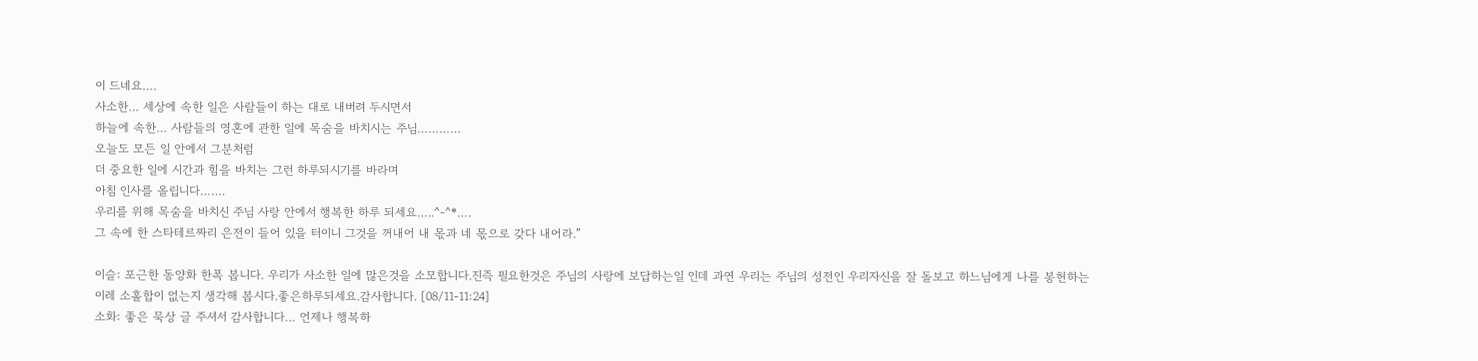이 드네요….
사소한… 세상에 속한 일은 사람들이 하는 대로 내버려 두시면서
하늘에 속한… 사람들의 영혼에 관한 일에 목숨을 바치시는 주님…………
오늘도 모든 일 안에서 그분처럼
더 중요한 일에 시간과 힘을 바치는 그런 하루되시기를 바라며
아침 인사를 올립니다…….
우리를 위해 목숨을 바치신 주님 사랑 안에서 행복한 하루 되세요…..^-^*….
그 속에 한 스타테르짜리 은전이 들어 있을 터이니 그것을 꺼내어 내 몫과 네 몫으로 갖다 내어라.”

이슬: 포근한 동양화 한폭 봅니다. 우리가 사소한 일에 많은것을 소모합니다.진즉 필요한것은 주님의 사랑에 보답하는일 인데 과연 우리는 주님의 성전인 우리자신을 잘 돌보고 하느님에게 나를 봉헌하는 이레 소홀합이 없는지 생각해 봅시다.좋은하루되세요.감사합니다. [08/11-11:24]
소화: 좋은 묵상 글 주셔서 감사합니다… 언제나 행복하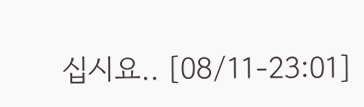십시요.. [08/11-23:01]